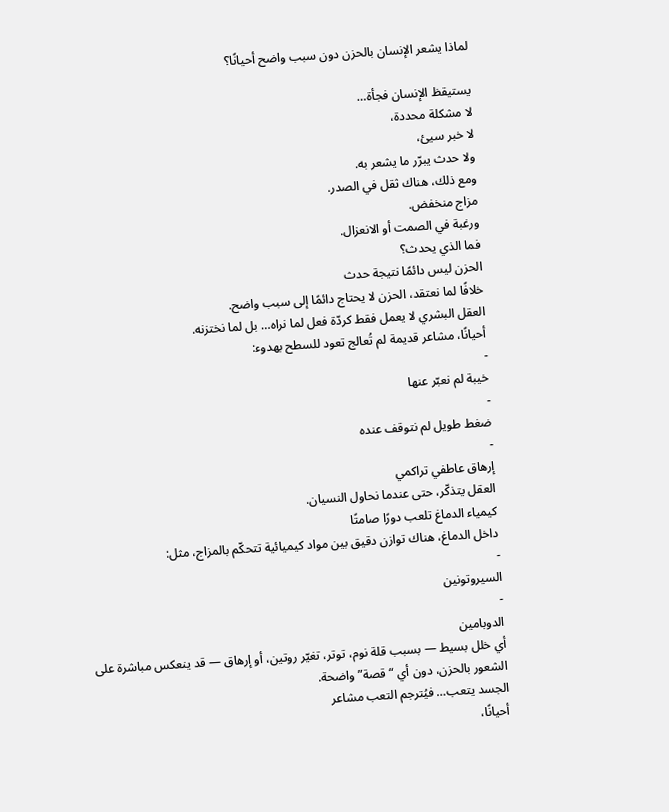لماذا يشعر الإنسان بالحزن دون سبب واضح أحيانًا؟

يستيقظ الإنسان فجأة…
لا مشكلة محددة،
لا خبر سيئ،
ولا حدث يبرّر ما يشعر به.
ومع ذلك، هناك ثقل في الصدر.
مزاج منخفض.
ورغبة في الصمت أو الانعزال.
فما الذي يحدث؟
الحزن ليس دائمًا نتيجة حدث
خلافًا لما نعتقد، الحزن لا يحتاج دائمًا إلى سبب واضح.
العقل البشري لا يعمل فقط كردّة فعل لما نراه… بل لما نختزنه.
أحيانًا، مشاعر قديمة لم تُعالج تعود للسطح بهدوء:
-
خيبة لم نعبّر عنها
-
ضغط طويل لم نتوقف عنده
-
إرهاق عاطفي تراكمي
العقل يتذكّر، حتى عندما نحاول النسيان.
كيمياء الدماغ تلعب دورًا صامتًا
داخل الدماغ، هناك توازن دقيق بين مواد كيميائية تتحكّم بالمزاج، مثل:
-
السيروتونين
-
الدوبامين
أي خلل بسيط — بسبب قلة نوم، توتر، تغيّر روتين، أو إرهاق — قد ينعكس مباشرة على الشعور بالحزن، دون أي “قصة” واضحة.
الجسد يتعب… فيُترجم التعب مشاعر
أحيانًا،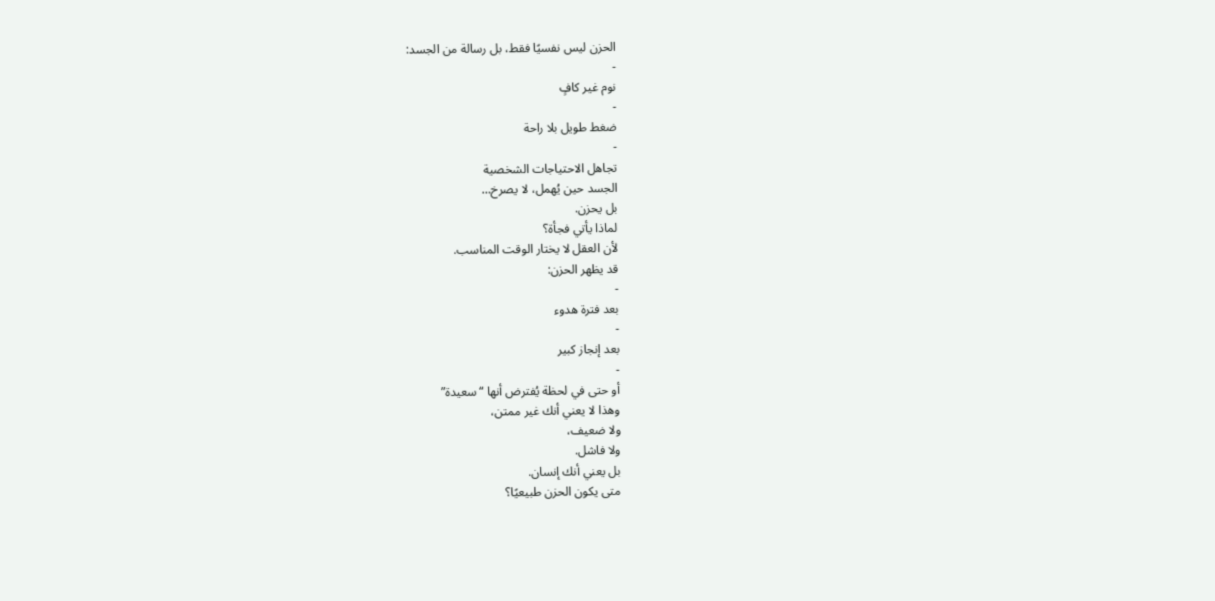الحزن ليس نفسيًا فقط، بل رسالة من الجسد:
-
نوم غير كافٍ
-
ضغط طويل بلا راحة
-
تجاهل الاحتياجات الشخصية
الجسد حين يُهمل، لا يصرخ…
بل يحزن.
لماذا يأتي فجأة؟
لأن العقل لا يختار الوقت المناسب.
قد يظهر الحزن:
-
بعد فترة هدوء
-
بعد إنجاز كبير
-
أو حتى في لحظة يُفترض أنها “سعيدة”
وهذا لا يعني أنك غير ممتن،
ولا ضعيف،
ولا فاشل.
بل يعني أنك إنسان.
متى يكون الحزن طبيعيًا؟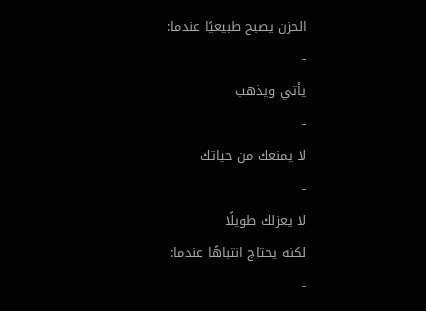الحزن يصبح طبيعيًا عندما:
-
يأتي ويذهب
-
لا يمنعك من حياتك
-
لا يعزلك طويلًا
لكنه يحتاج انتباهًا عندما:
-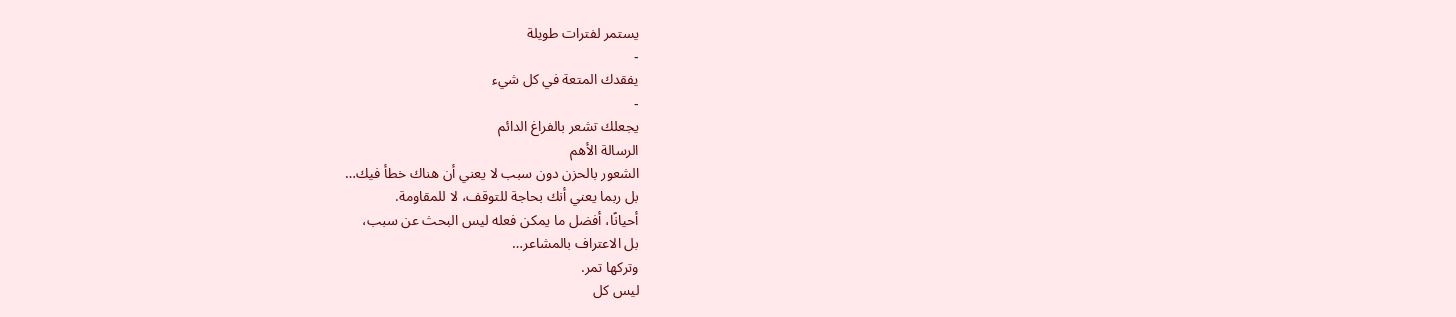يستمر لفترات طويلة
-
يفقدك المتعة في كل شيء
-
يجعلك تشعر بالفراغ الدائم
الرسالة الأهم
الشعور بالحزن دون سبب لا يعني أن هناك خطأ فيك…
بل ربما يعني أنك بحاجة للتوقف، لا للمقاومة.
أحيانًا، أفضل ما يمكن فعله ليس البحث عن سبب،
بل الاعتراف بالمشاعر…
وتركها تمر.
ليس كل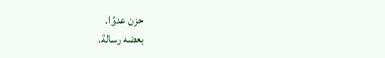حزن عدوًا.
بعضه رسالة.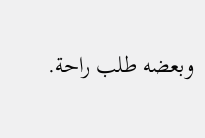وبعضه طلب راحة.